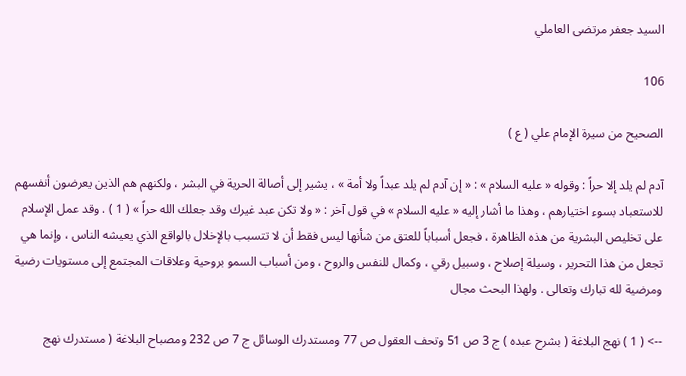السيد جعفر مرتضى العاملي

106

الصحيح من سيرة الإمام علي ( ع )

آدم لم يلد إلا حراً : وقوله « عليه السلام » : « إن آدم لم يلد عبداً ولا أمة » ، يشير إلى أصالة الحرية في البشر ، ولكنهم هم الذين يعرضون أنفسهم للاستعباد بسوء اختيارهم ، وهذا ما أشار إليه « عليه السلام » في قول آخر : « ولا تكن عبد غيرك وقد جعلك الله حراً » ( 1 ) . وقد عمل الإسلام على تخليص البشرية من هذه الظاهرة ، فجعل أسباباً للعتق من شأنها ليس فقط أن لا تتسبب بالإخلال بالواقع الذي يعيشه الناس ، وإنما هي تجعل من هذا التحرير ، وسيلة إصلاح ، وسبيل رقي ، وكمال للنفس والروح ، ومن أسباب السمو بروحية وعلاقات المجتمع إلى مستويات رضية ومرضية لله تبارك وتعالى . ولهذا البحث مجال

--> ( 1 ) نهج البلاغة ( بشرح عبده ) ج 3 ص 51 وتحف العقول ص 77 ومستدرك الوسائل ج 7 ص 232 ومصباح البلاغة ( مستدرك نهج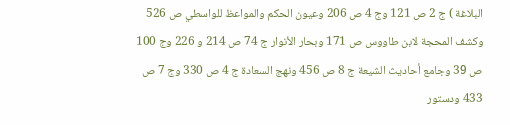البلاغة ) ج 2 ص 121 وج 4 ص 206 وعيون الحكم والمواعظ للواسطي ص 526 وكشف المحجة لابن طاووس ص 171 وبحار الأنوار ج 74 ص 214 و 226 وج 100 ص 39 وجامع أحاديث الشيعة ج 8 ص 456 ونهج السعادة ج 4 ص 330 وج 7 ص 433 ودستور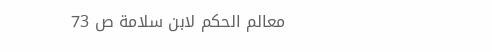معالم الحكم لابن سلامة ص 73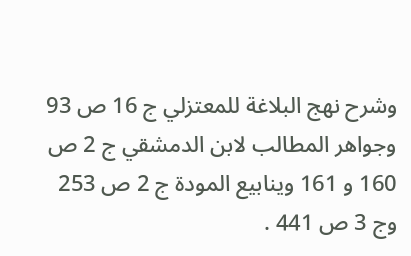وشرح نهج البلاغة للمعتزلي ج 16 ص 93 وجواهر المطالب لابن الدمشقي ج 2 ص 160 و 161 وينابيع المودة ج 2 ص 253 وج 3 ص 441 .